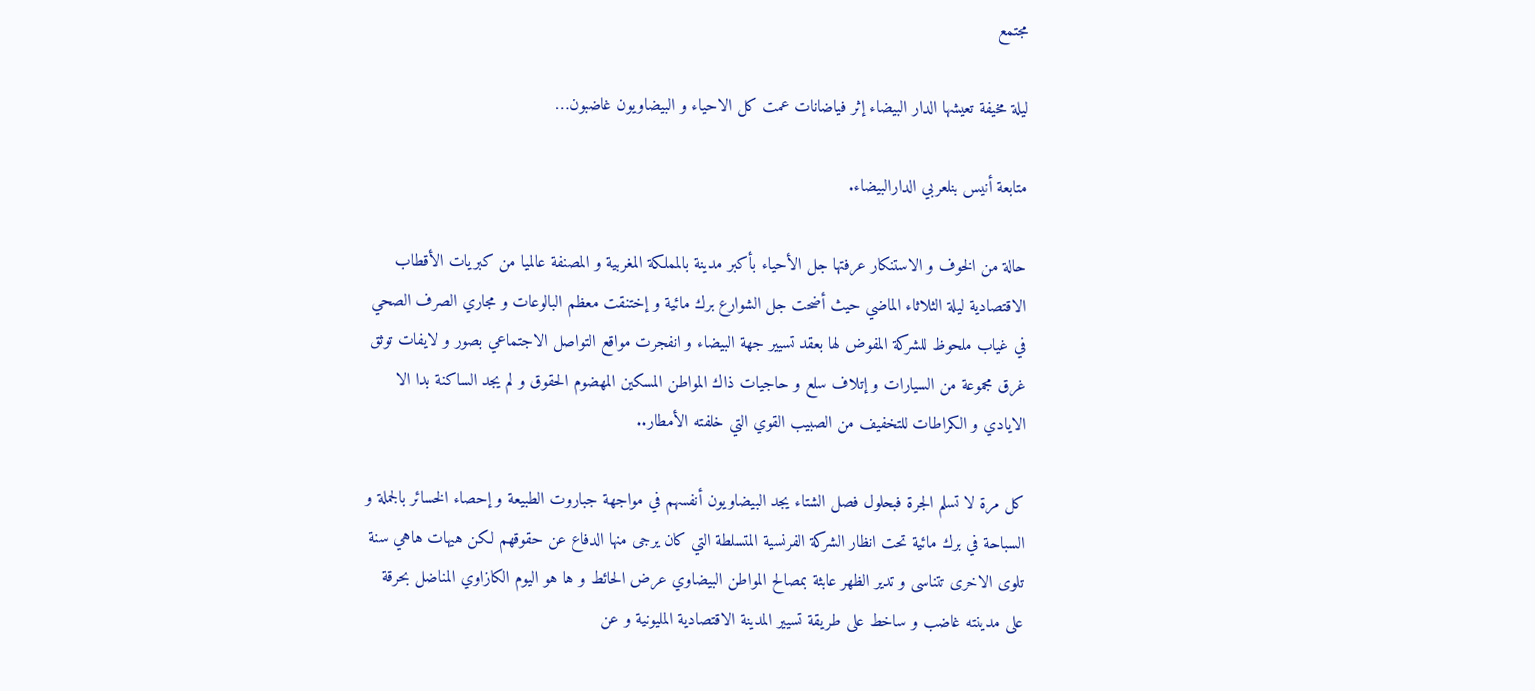مجتمع

ليلة مخيفة تعيشها الدار البيضاء إثر فياضانات عمت كل الاحياء و البيضاويون غاضبون…

متابعة أنيس بنلعربي الدارالبيضاء.

حالة من الخوف و الاستنكار عرفتها جل الأحياء بأكبر مدينة بالمملكة المغربية و المصنفة عالميا من كبريات الأقطاب الاقتصادية ليلة الثلاثاء الماضي حيث أضحت جل الشوارع برك مائية و إختنقت معظم البالوعات و مجاري الصرف الصحي في غياب ملحوظ للشركة المفوض لها بعقد تسيير جهة البيضاء و انفجرت مواقع التواصل الاجتماعي بصور و لايفات توثق غرق مجموعة من السيارات و إتلاف سلع و حاجيات ذاك المواطن المسكين المهضوم الحقوق و لم يجد الساكنة بدا الا الايادي و الكراطات للتخفيف من الصبيب القوي التي خلفته الأمطار..

كل مرة لا تسلم الجرة فبحلول فصل الشتاء يجد البيضاويون أنفسهم في مواجهة جباروت الطبيعة و إحصاء الخسائر بالجملة و السباحة في برك مائية تحت انظار الشركة الفرنسية المتسلطة التي كان يرجى منها الدفاع عن حقوقهم لكن هيهات هاهي سنة تلوى الاخرى تتناسى و تدير الظهر عابثة بمصالح المواطن البيضاوي عرض الحائط و ها هو اليوم الكازاوي المناضل بحرقة على مدينته غاضب و ساخط على طريقة تسيير المدينة الاقتصادية المليونية و عن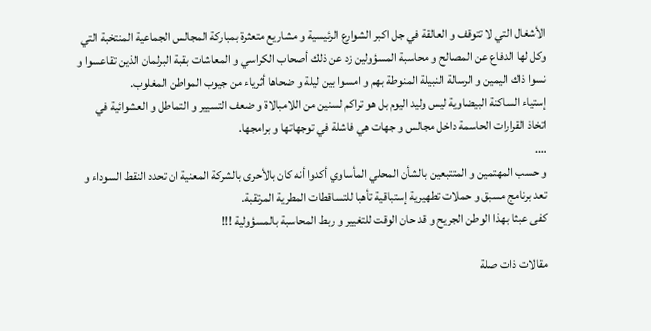الأشغال التي لا تتوقف و العالقة في جل اكبر الشوارع الرئيسية و مشاريع متعثرة بمباركة المجالس الجماعية المنتخبة التي وكل لها الدفاع عن المصالح و محاسبة المسؤولين زد عن ذلك أصحاب الكراسي و المعاشات بقبة البرلمان الذين تقاعسوا و نسوا ذاك اليمين و الرسالة النبيلة المنوطة بهم و امسوا بين ليلة و ضحاها أثرياء من جيوب المواطن المغلوب.
إستياء الساكنة البيضاوية ليس وليد اليوم بل هو تراكم لسنين من اللامبالاة و ضعف التسيير و التماطل و العشوائية في اتخاذ القرارات الحاسمة داخل مجالس و جهات هي فاشلة في توجهاتها و برامجها.
….
و حسب المهتمين و المتتبعين بالشأن المحلي المأساوي أكدوا أنه كان بالأحرى بالشركة المعنية ان تحدد النقط السوداء و تعد برنامج مسبق و حملات تطهيرية إستباقية تأهبا للتساقطات المطرية المرتقبة.
كفى عبثا بهذا الوطن الجريح و قد حان الوقت للتغيير و ربط المحاسبة بالمسؤولية !!!

مقالات ذات صلة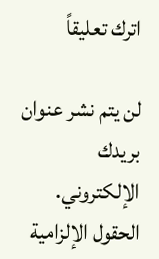اترك تعليقاً

لن يتم نشر عنوان بريدك الإلكتروني. الحقول الإلزامية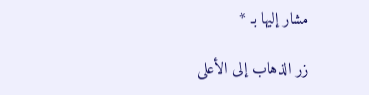مشار إليها بـ *

زر الذهاب إلى الأعلى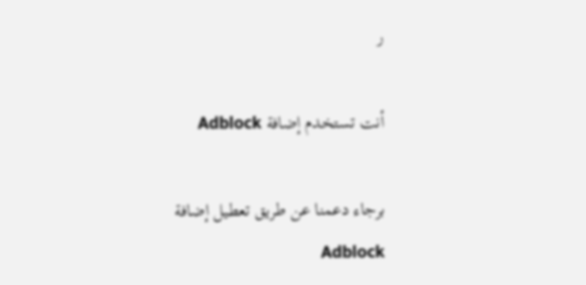ر

أنت تستخدم إضافة Adblock

برجاء دعمنا عن طريق تعطيل إضافة Adblock